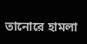তানোরে হামলা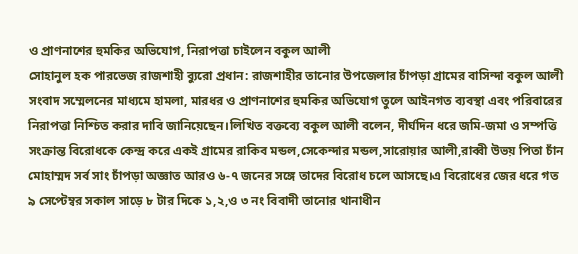ও প্রাণনাশের হুমকির অভিযোগ, নিরাপত্তা চাইলেন বকুল আলী
সোহানুল হক পারভেজ রাজশাহী ব্যুরো প্রধান: রাজশাহীর তানোর উপজেলার চাঁপড়া গ্রামের বাসিন্দা বকুল আলী সংবাদ সম্মেলনের মাধ্যমে হামলা, মারধর ও প্রাণনাশের হুমকির অভিযোগ তুলে আইনগত ব্যবস্থা এবং পরিবারের নিরাপত্তা নিশ্চিত করার দাবি জানিয়েছেন।লিখিত বক্তব্যে বকুল আলী বলেন, দীর্ঘদিন ধরে জমি-জমা ও সম্পত্তি সংক্রান্ত বিরোধকে কেন্দ্র করে একই গ্রামের রাকিব মন্ডল,সেকেন্দার মন্ডল,সারোয়ার আলী,রাব্বী উভয় পিতা চাঁন মোহাম্মদ সর্ব সাং চাঁপড়া অজ্ঞাত আরও ৬-৭ জনের সঙ্গে তাদের বিরোধ চলে আসছে।এ বিরোধের জের ধরে গত ৯ সেপ্টেম্বর সকাল সাড়ে ৮ টার দিকে ১,২,ও ৩ নং বিবাদী তানোর থানাধীন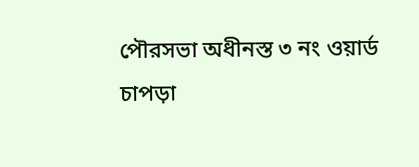পৌরসভা অধীনস্ত ৩ নং ওয়ার্ড
চাপড়া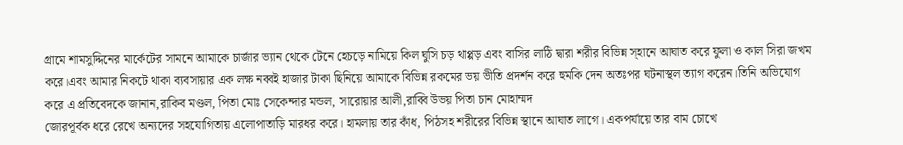গ্রামে শামসুদ্দিনের মার্কেটের সামনে আমাকে চার্জার ভ্যান থেকে টেনে হেচড়ে নামিয়ে কিল ঘুসি চড় থাপ্পড় এবং বাসির লাঠি দ্বারা শরীর বিভিন্ন স্হানে আঘাত করে ফুলা ও কাল সিরা জখম করে।এবং আমার নিকটে থাকা ব্যবসায়ার এক লক্ষ নব্বই হাজার টাকা ছিনিয়ে আমাকে বিভিন্ন রকমের ভয় ভীতি প্রদর্শন করে হুমকি দেন অতঃপর ঘটনাস্থল ত্যাগ করেন।তিনি অভিযোগ করে এ প্রতিবেদকে জানান,রাকিব মণ্ডল, পিতা মোঃ সেকেন্দার মন্ডল, সারোয়ার আলী,রাব্বি উভয় পিতা চান মোহাম্মদ
জোরপূর্বক ধরে রেখে অন্যদের সহযোগিতায় এলোপাতাড়ি মারধর করে। হামলায় তার কাঁধ, পিঠসহ শরীরের বিভিন্ন স্থানে আঘাত লাগে। একপর্যায়ে তার বাম চোখে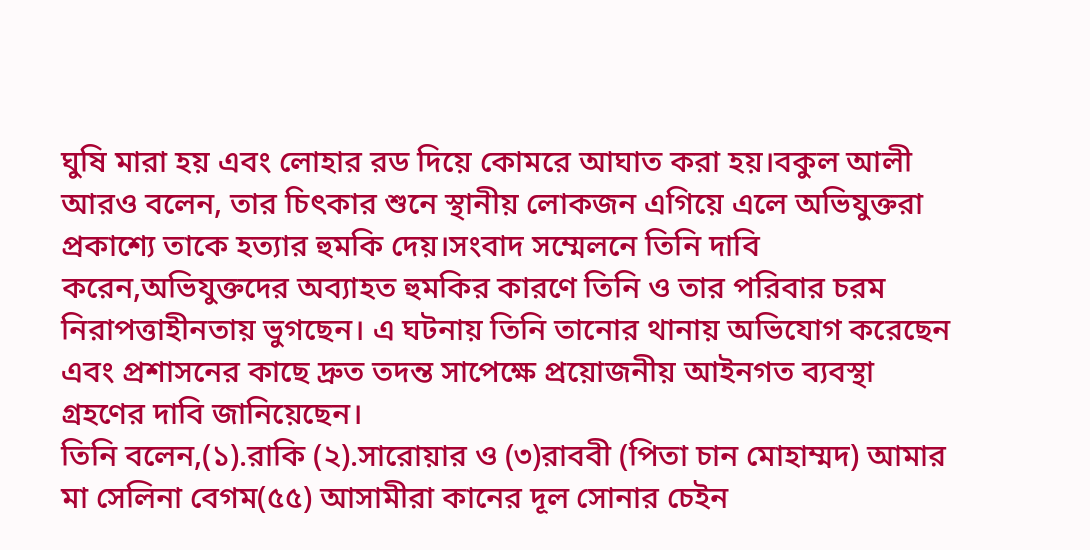ঘুষি মারা হয় এবং লোহার রড দিয়ে কোমরে আঘাত করা হয়।বকুল আলী আরও বলেন, তার চিৎকার শুনে স্থানীয় লোকজন এগিয়ে এলে অভিযুক্তরা প্রকাশ্যে তাকে হত্যার হুমকি দেয়।সংবাদ সম্মেলনে তিনি দাবি করেন,অভিযুক্তদের অব্যাহত হুমকির কারণে তিনি ও তার পরিবার চরম নিরাপত্তাহীনতায় ভুগছেন। এ ঘটনায় তিনি তানোর থানায় অভিযোগ করেছেন এবং প্রশাসনের কাছে দ্রুত তদন্ত সাপেক্ষে প্রয়োজনীয় আইনগত ব্যবস্থা গ্রহণের দাবি জানিয়েছেন।
তিনি বলেন,(১).রাকি (২).সারোয়ার ও (৩)রাববী (পিতা চান মোহাম্মদ) আমার মা সেলিনা বেগম(৫৫) আসামীরা কানের দূল সোনার চেইন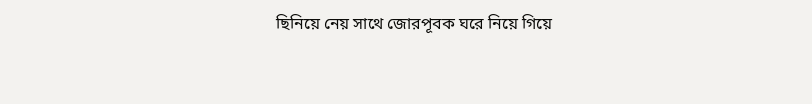ছিনিয়ে নেয় সাথে জোরপূবক ঘরে নিয়ে গিয়ে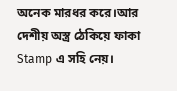অনেক মারধর করে।আর দেশীয় অস্ত্র ঠেকিয়ে ফাকা Stamp এ সহি নেয়।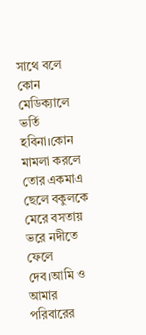সাথে বলে কোন মেডিক্যালে ভর্তি হবিনা।কোন মামলা করলে তোর একমাএ ছেলে বকুলকে মেরে বসতায় ভরে নদীতে ফেলে দেব।আমি ও আমার পরিবারের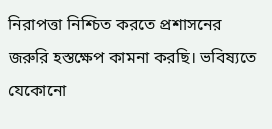নিরাপত্তা নিশ্চিত করতে প্রশাসনের জরুরি হস্তক্ষেপ কামনা করছি। ভবিষ্যতে যেকোনো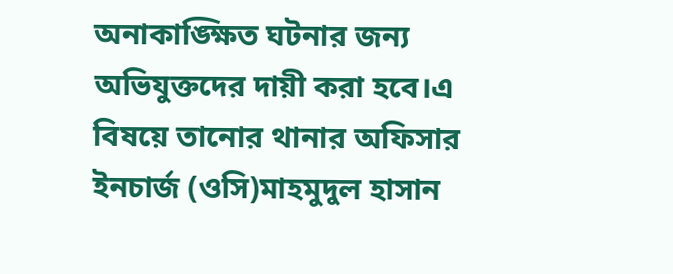অনাকাঙ্ক্ষিত ঘটনার জন্য অভিযুক্তদের দায়ী করা হবে।এ বিষয়ে তানোর থানার অফিসার ইনচার্জ (ওসি)মাহমুদুল হাসান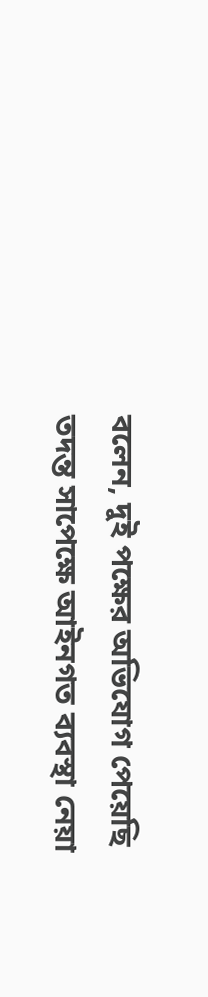বলেন, দুই পক্ষের অভিযোগ পেয়েছি তদন্ত সাপেক্ষে আইনগত ব্যবস্থা নেয়া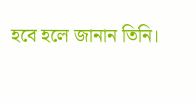হবে হলে জানান তিনি।